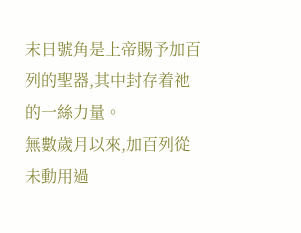末日號角是上帝賜予加百列的聖器,其中封存着祂的一絲力量。
無數歲月以來,加百列從未動用過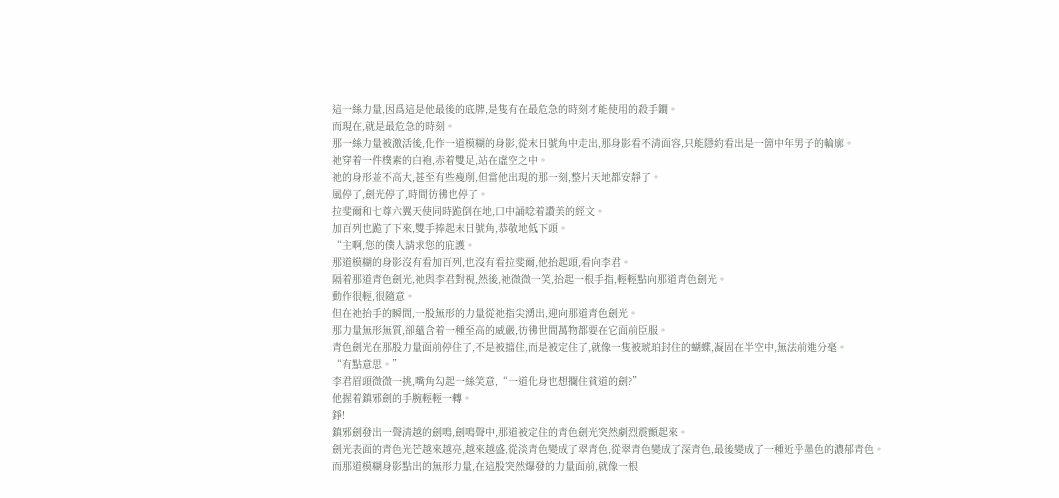這一絲力量,因爲這是他最後的底牌,是隻有在最危急的時刻才能使用的殺手鐧。
而現在,就是最危急的時刻。
那一絲力量被激活後,化作一道模糊的身影,從末日號角中走出,那身影看不清面容,只能隱約看出是一箇中年男子的輪廓。
祂穿着一件樸素的白袍,赤着雙足,站在虛空之中。
祂的身形並不高大,甚至有些瘦削,但當他出現的那一刻,整片天地都安靜了。
風停了,劍光停了,時間彷彿也停了。
拉斐爾和七尊六翼天使同時跪倒在地,口中誦唸着讚美的經文。
加百列也跪了下來,雙手捧起末日號角,恭敬地低下頭。
“主啊,您的僕人請求您的庇護。
那道模糊的身影沒有看加百列,也沒有看拉斐爾,他抬起頭,看向李君。
隔着那道青色劍光,祂與李君對視,然後,祂微微一笑,抬起一根手指,輕輕點向那道青色劍光。
動作很輕,很隨意。
但在祂抬手的瞬間,一股無形的力量從祂指尖湧出,迎向那道青色劍光。
那力量無形無質,卻蘊含着一種至高的威嚴,彷彿世間萬物都要在它面前臣服。
青色劍光在那股力量面前停住了,不是被擋住,而是被定住了,就像一隻被琥珀封住的蝴蝶,凝固在半空中,無法前進分毫。
“有點意思。”
李君眉頭微微一挑,嘴角勾起一絲笑意,“一道化身也想攔住貧道的劍?”
他握着鎮邪劍的手腕輕輕一轉。
錚!
鎮邪劍發出一聲清越的劍鳴,劍鳴聲中,那道被定住的青色劍光突然劇烈震顫起來。
劍光表面的青色光芒越來越亮,越來越盛,從淡青色變成了翠青色,從翠青色變成了深青色,最後變成了一種近乎墨色的濃郁青色。
而那道模糊身影點出的無形力量,在這股突然爆發的力量面前,就像一根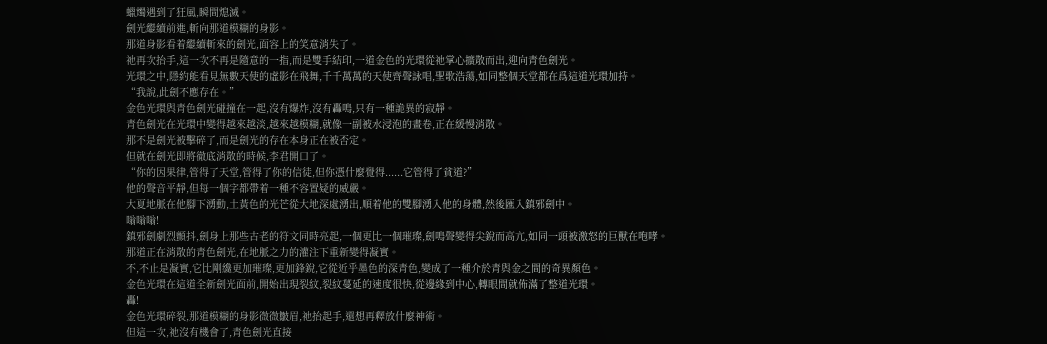蠟燭遇到了狂風,瞬間熄滅。
劍光繼續前進,斬向那道模糊的身影。
那道身影看着繼續斬來的劍光,面容上的笑意消失了。
祂再次抬手,這一次不再是隨意的一指,而是雙手結印,一道金色的光環從祂掌心擴散而出,迎向青色劍光。
光環之中,隱約能看見無數天使的虛影在飛舞,千千萬萬的天使齊聲詠唱,聖歌浩蕩,如同整個天堂都在爲這道光環加持。
“我說,此劍不應存在。”
金色光環與青色劍光碰撞在一起,沒有爆炸,沒有轟鳴,只有一種詭異的寂靜。
青色劍光在光環中變得越來越淡,越來越模糊,就像一副被水浸泡的畫卷,正在緩慢消散。
那不是劍光被擊碎了,而是劍光的存在本身正在被否定。
但就在劍光即將徹底消散的時候,李君開口了。
“你的因果律,管得了天堂,管得了你的信徒,但你憑什麼覺得......它管得了貧道?”
他的聲音平靜,但每一個字都帶着一種不容置疑的威嚴。
大夏地脈在他腳下湧動,土黃色的光芒從大地深處湧出,順着他的雙腳湧入他的身體,然後匯入鎮邪劍中。
嗡嗡嗡!
鎮邪劍劇烈顫抖,劍身上那些古老的符文同時亮起,一個更比一個璀璨,劍鳴聲變得尖銳而高亢,如同一頭被激怒的巨獸在咆哮。
那道正在消散的青色劍光,在地脈之力的灌注下重新變得凝實。
不,不止是凝實,它比剛纔更加璀璨,更加鋒銳,它從近乎墨色的深青色,變成了一種介於青與金之間的奇異顏色。
金色光環在這道全新劍光面前,開始出現裂紋,裂紋蔓延的速度很快,從邊緣到中心,轉眼間就佈滿了整道光環。
轟!
金色光環碎裂,那道模糊的身影微微皺眉,祂抬起手,還想再釋放什麼神術。
但這一次,祂沒有機會了,青色劍光直接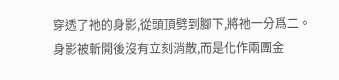穿透了祂的身影,從頭頂劈到腳下,將祂一分爲二。
身影被斬開後沒有立刻消散,而是化作兩團金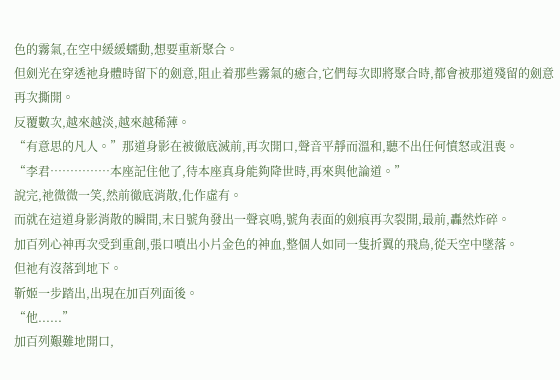色的霧氣,在空中緩緩蠕動,想要重新聚合。
但劍光在穿透祂身體時留下的劍意,阻止着那些霧氣的癒合,它們每次即將聚合時,都會被那道殘留的劍意再次撕開。
反覆數次,越來越淡,越來越稀薄。
“有意思的凡人。”那道身影在被徹底滅前,再次開口,聲音平靜而溫和,聽不出任何憤怒或沮喪。
“李君……………本座記住他了,待本座真身能夠降世時,再來與他論道。”
說完,祂微微一笑,然前徹底消散,化作虛有。
而就在這道身影消散的瞬間,末日號角發出一聲哀鳴,號角表面的劍痕再次裂開,最前,轟然炸碎。
加百列心神再次受到重創,張口噴出小片金色的神血,整個人如同一隻折翼的飛鳥,從天空中墜落。
但祂有沒落到地下。
靳姬一步踏出,出現在加百列面後。
“他......”
加百列艱難地開口,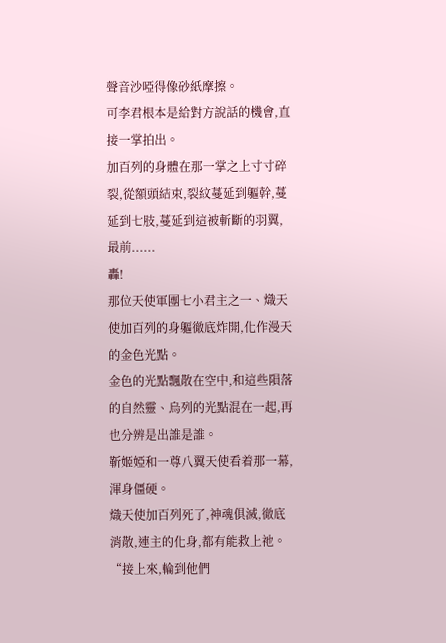聲音沙啞得像砂紙摩擦。
可李君根本是給對方說話的機會,直接一掌拍出。
加百列的身體在那一掌之上寸寸碎裂,從額頭結束,裂紋蔓延到軀幹,蔓延到七肢,蔓延到這被斬斷的羽翼,最前......
轟!
那位天使軍團七小君主之一、熾天使加百列的身軀徹底炸開,化作漫天的金色光點。
金色的光點飄散在空中,和這些隕落的自然靈、烏列的光點混在一起,再也分辨是出誰是誰。
靳姬婭和一尊八翼天使看着那一幕,渾身僵硬。
熾天使加百列死了,神魂俱滅,徹底消散,連主的化身,都有能救上祂。
“接上來,輪到他們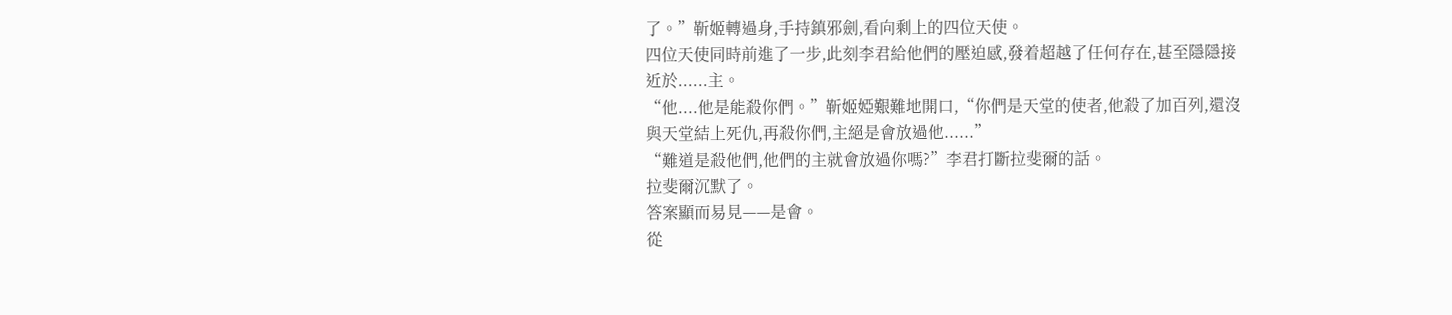了。”靳姬轉過身,手持鎮邪劍,看向剩上的四位天使。
四位天使同時前進了一步,此刻李君給他們的壓迫感,發着超越了任何存在,甚至隱隱接近於......主。
“他....他是能殺你們。”靳姬婭艱難地開口,“你們是天堂的使者,他殺了加百列,還沒與天堂結上死仇,再殺你們,主絕是會放過他......”
“難道是殺他們,他們的主就會放過你嗎?”李君打斷拉斐爾的話。
拉斐爾沉默了。
答案顯而易見——是會。
從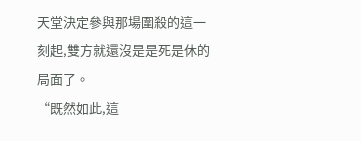天堂決定參與那場圍殺的這一刻起,雙方就還沒是是死是休的局面了。
“既然如此,這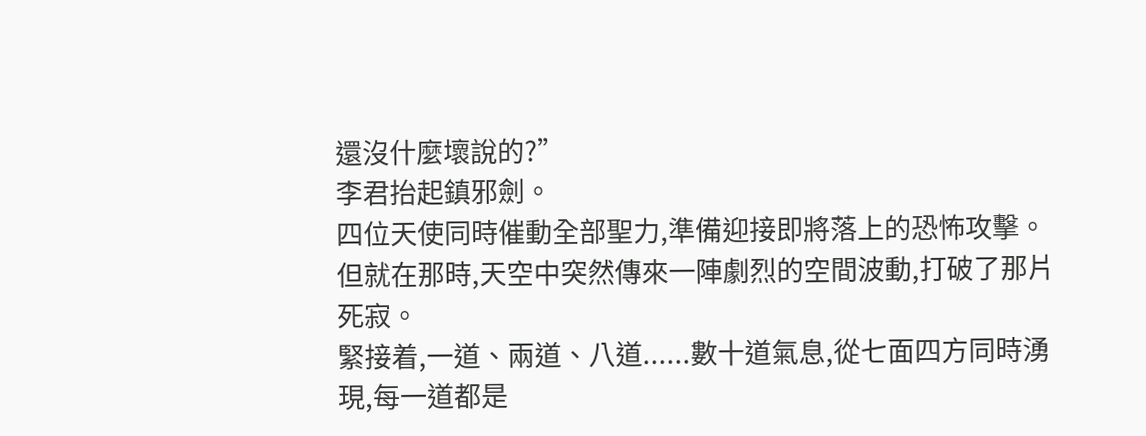還沒什麼壞說的?”
李君抬起鎮邪劍。
四位天使同時催動全部聖力,準備迎接即將落上的恐怖攻擊。
但就在那時,天空中突然傳來一陣劇烈的空間波動,打破了那片死寂。
緊接着,一道、兩道、八道......數十道氣息,從七面四方同時湧現,每一道都是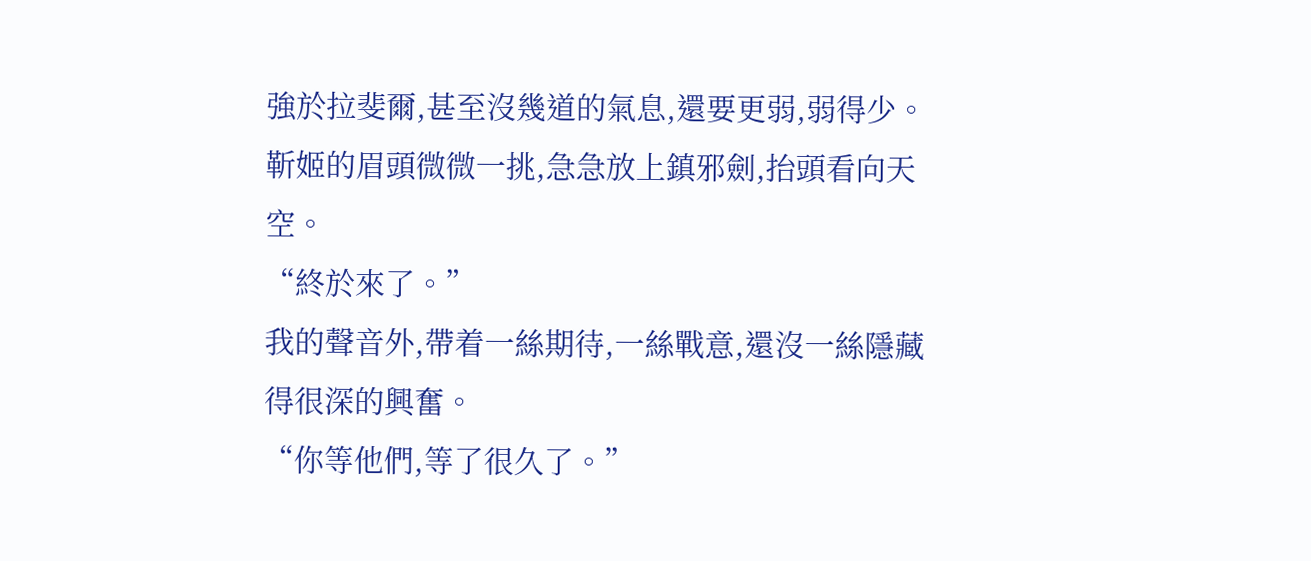強於拉斐爾,甚至沒幾道的氣息,還要更弱,弱得少。
靳姬的眉頭微微一挑,急急放上鎮邪劍,抬頭看向天空。
“終於來了。”
我的聲音外,帶着一絲期待,一絲戰意,還沒一絲隱藏得很深的興奮。
“你等他們,等了很久了。”